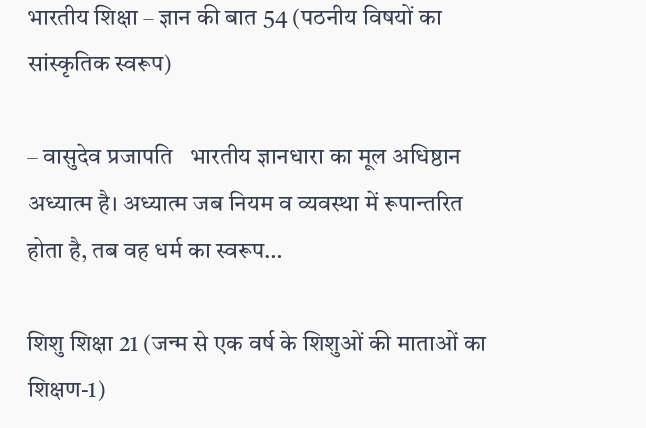भारतीय शिक्षा – ज्ञान की बात 54 (पठनीय विषयों का सांस्कृतिक स्वरूप)

– वासुदेव प्रजापति   भारतीय ज्ञानधारा का मूल अधिष्ठान अध्यात्म है। अध्यात्म जब नियम व व्यवस्था में रूपान्तरित होता है, तब वह धर्म का स्वरूप…

शिशु शिक्षा 21 (जन्म से एक वर्ष के शिशुओं की माताओं का शिक्षण-1)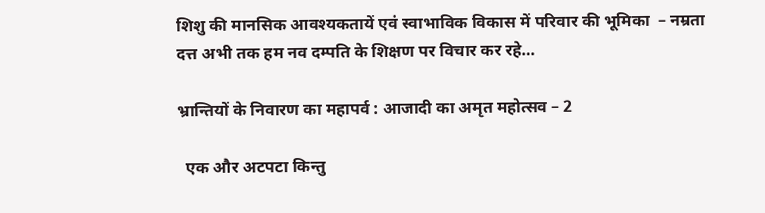शिशु की मानसिक आवश्यकतायें एवं स्वाभाविक विकास में परिवार की भूमिका  – नम्रता दत्त अभी तक हम नव दम्पति के शिक्षण पर विचार कर रहे…

भ्रान्तियों के निवारण का महापर्व : आजादी का अमृत महोत्सव – 2

  एक और अटपटा किन्तु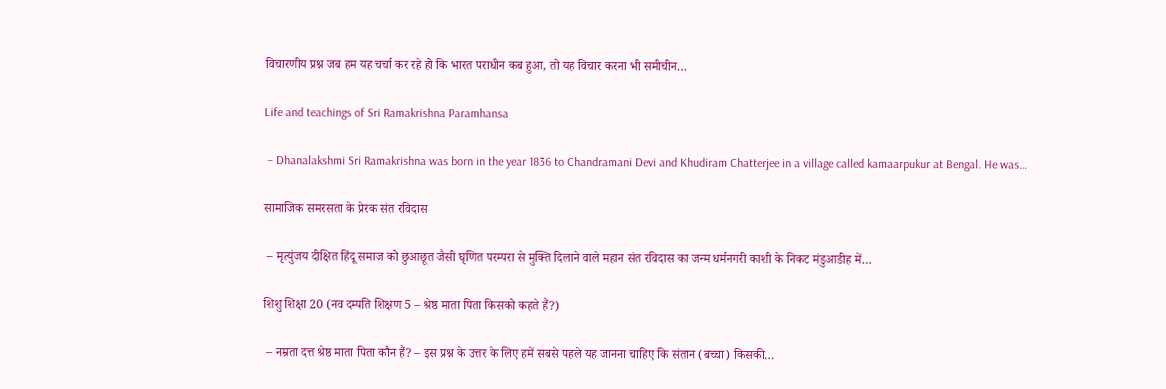विचारणीय प्रश्न जब हम यह चर्चा कर रहे हो कि भारत पराधीन कब हुआ, तो यह विचार करना भी समीचीन…

Life and teachings of Sri Ramakrishna Paramhansa

 – Dhanalakshmi Sri Ramakrishna was born in the year 1836 to Chandramani Devi and Khudiram Chatterjee in a village called kamaarpukur at Bengal. He was…

सामाजिक समरसता के प्रेरक संत रविदास

 – मृत्युंजय दीक्षित हिंदू समाज को छुआछूत जैसी घृणित परम्परा से मुक्ति दिलाने वाले महान संत रविदास का जन्म धर्मनगरी काशी के निकट मंडुआडीह में…

शिशु शिक्षा 20 (नव दम्पति शिक्षण 5 – श्रेष्ठ माता पिता किसको कहते हैं?)

 – नम्रता दत्त श्रेष्ठ माता पिता कौन हैं? – इस प्रश्न के उत्तर के लिए हमें सबसे पहले यह जानना चाहिए कि संतान (बच्चा) किसकी…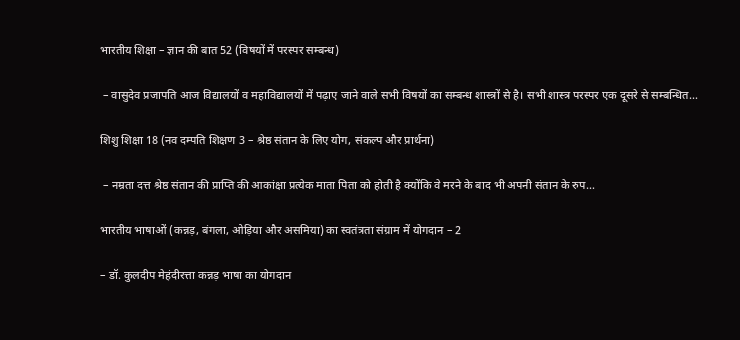भारतीय शिक्षा – ज्ञान की बात 52 (विषयों में परस्पर सम्बन्ध)

 – वासुदेव प्रजापति आज विद्यालयों व महाविद्यालयों में पढ़ाए जाने वाले सभी विषयों का सम्बन्ध शास्त्रों से है। सभी शास्त्र परस्पर एक दूसरे से सम्बन्धित…

शिशु शिक्षा 18 (नव दम्पति शिक्षण 3 – श्रेष्ठ संतान के लिए योग, संकल्प और प्रार्थना)

 – नम्रता दत्त श्रेष्ठ संतान की प्राप्ति की आकांक्षा प्रत्येक माता पिता को होती है क्योंकि वे मरने के बाद भी अपनी संतान के रुप…

भारतीय भाषाओं (कन्नड़, बंगला, ओड़िया और असमिया) का स्वतंत्रता संग्राम में योगदान – 2

– डॉ. कुलदीप मेहंदीरत्ता कन्नड़ भाषा का योगदान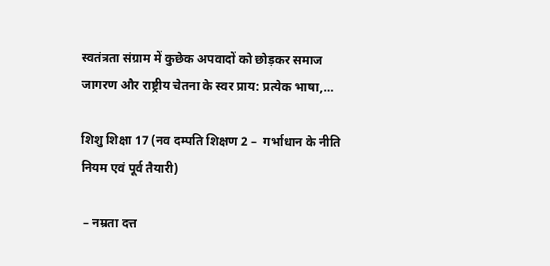स्वतंत्रता संग्राम में कुछेक अपवादों को छोड़कर समाज जागरण और राष्ट्रीय चेतना के स्वर प्राय: प्रत्येक भाषा,…

शिशु शिक्षा 17 (नव दम्पति शिक्षण 2 –  गर्भाधान के नीति नियम एवं पूर्व तैयारी)

 – नम्रता दत्त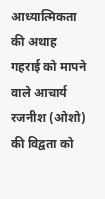आध्यात्मिकता की अथाह गहराई को मापने वाले आचार्य रजनीश (ओशो) की विद्वता को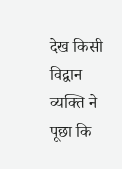देख किसी विद्वान व्यक्ति ने पूछा कि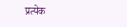प्रत्येक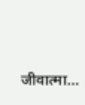जीवात्मा…